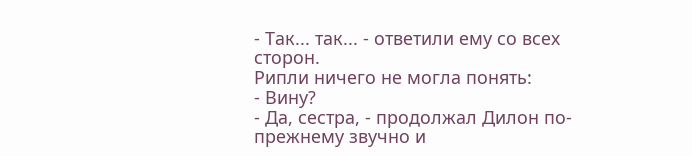- Так... так... - ответили ему со всех сторон.
Рипли ничего не могла понять:
- Вину?
- Да, сестра, - продолжал Дилон по-прежнему звучно и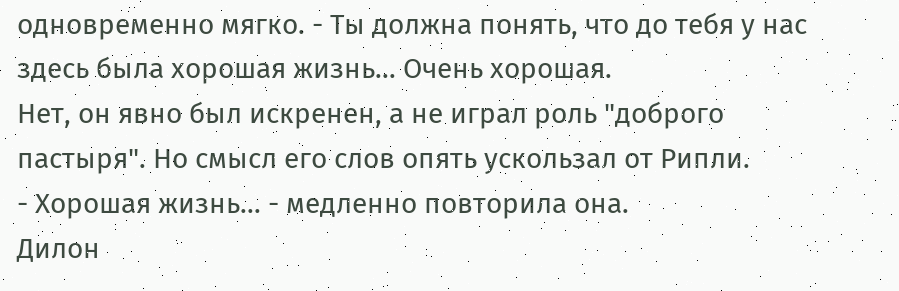одновременно мягко. - Ты должна понять, что до тебя у нас здесь была хорошая жизнь... Очень хорошая.
Нет, он явно был искренен, а не играл роль "доброго пастыря". Но смысл его слов опять ускользал от Рипли.
- Хорошая жизнь... - медленно повторила она.
Дилон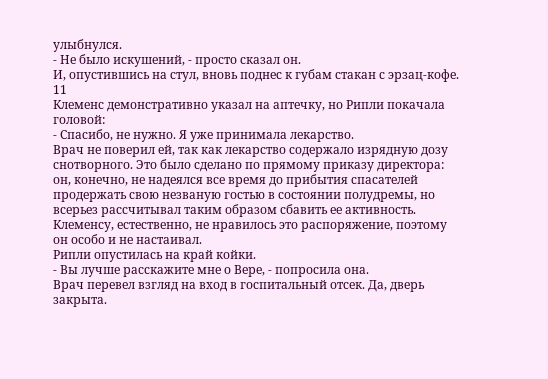улыбнулся.
- Не было искушений, - просто сказал он.
И, опустившись на стул, вновь поднес к губам стакан с эрзац-кофе.
11
Клеменс демонстративно указал на аптечку, но Рипли покачала головой:
- Спасибо, не нужно. Я уже принимала лекарство.
Врач не поверил ей, так как лекарство содержало изрядную дозу снотворного. Это было сделано по прямому приказу директора: он, конечно, не надеялся все время до прибытия спасателей продержать свою незваную гостью в состоянии полудремы, но всерьез рассчитывал таким образом сбавить ее активность. Клеменсу, естественно, не нравилось это распоряжение, поэтому он особо и не настаивал.
Рипли опустилась на край койки.
- Вы лучше расскажите мне о Вере, - попросила она.
Врач перевел взгляд на вход в госпитальный отсек. Да, дверь закрыта.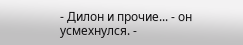- Дилон и прочие... - он усмехнулся. -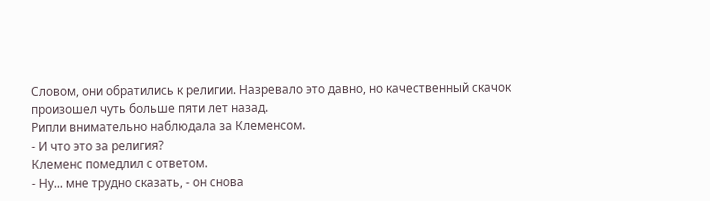Словом, они обратились к религии. Назревало это давно, но качественный скачок произошел чуть больше пяти лет назад.
Рипли внимательно наблюдала за Клеменсом.
- И что это за религия?
Клеменс помедлил с ответом.
- Ну... мне трудно сказать, - он снова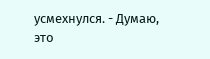усмехнулся. - Думаю, это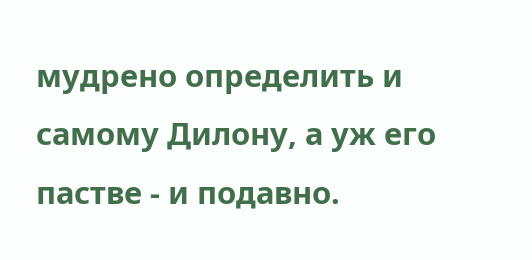мудрено определить и самому Дилону, а уж его пастве - и подавно.